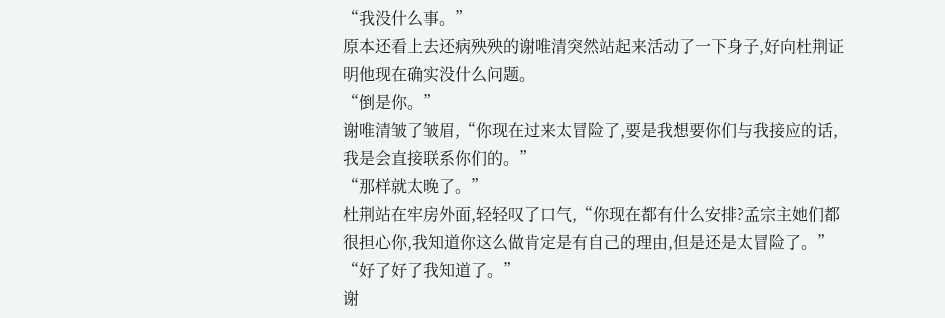“我没什么事。”
原本还看上去还病殃殃的谢唯清突然站起来活动了一下身子,好向杜荆证明他现在确实没什么问题。
“倒是你。”
谢唯清皱了皱眉,“你现在过来太冒险了,要是我想要你们与我接应的话,我是会直接联系你们的。”
“那样就太晚了。”
杜荆站在牢房外面,轻轻叹了口气,“你现在都有什么安排?孟宗主她们都很担心你,我知道你这么做肯定是有自己的理由,但是还是太冒险了。”
“好了好了我知道了。”
谢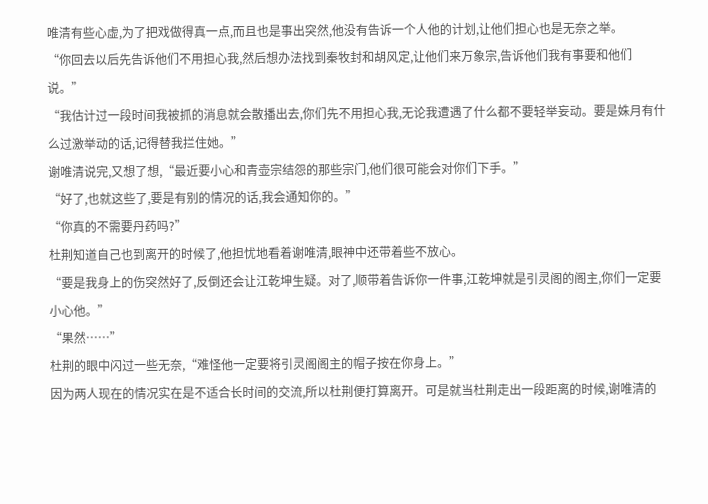唯清有些心虚,为了把戏做得真一点,而且也是事出突然,他没有告诉一个人他的计划,让他们担心也是无奈之举。
“你回去以后先告诉他们不用担心我,然后想办法找到秦牧封和胡风定,让他们来万象宗,告诉他们我有事要和他们说。”
“我估计过一段时间我被抓的消息就会散播出去,你们先不用担心我,无论我遭遇了什么都不要轻举妄动。要是姝月有什么过激举动的话,记得替我拦住她。”
谢唯清说完,又想了想,“最近要小心和青壶宗结怨的那些宗门,他们很可能会对你们下手。”
“好了,也就这些了,要是有别的情况的话,我会通知你的。”
“你真的不需要丹药吗?”
杜荆知道自己也到离开的时候了,他担忧地看着谢唯清,眼神中还带着些不放心。
“要是我身上的伤突然好了,反倒还会让江乾坤生疑。对了,顺带着告诉你一件事,江乾坤就是引灵阁的阁主,你们一定要小心他。”
“果然……”
杜荆的眼中闪过一些无奈,“难怪他一定要将引灵阁阁主的帽子按在你身上。”
因为两人现在的情况实在是不适合长时间的交流,所以杜荆便打算离开。可是就当杜荆走出一段距离的时候,谢唯清的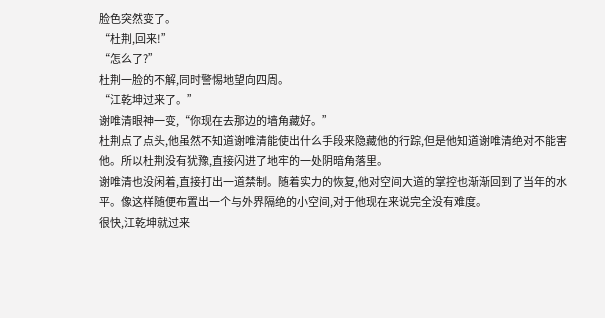脸色突然变了。
“杜荆,回来!”
“怎么了?”
杜荆一脸的不解,同时警惕地望向四周。
“江乾坤过来了。”
谢唯清眼神一变,“你现在去那边的墙角藏好。”
杜荆点了点头,他虽然不知道谢唯清能使出什么手段来隐藏他的行踪,但是他知道谢唯清绝对不能害他。所以杜荆没有犹豫,直接闪进了地牢的一处阴暗角落里。
谢唯清也没闲着,直接打出一道禁制。随着实力的恢复,他对空间大道的掌控也渐渐回到了当年的水平。像这样随便布置出一个与外界隔绝的小空间,对于他现在来说完全没有难度。
很快,江乾坤就过来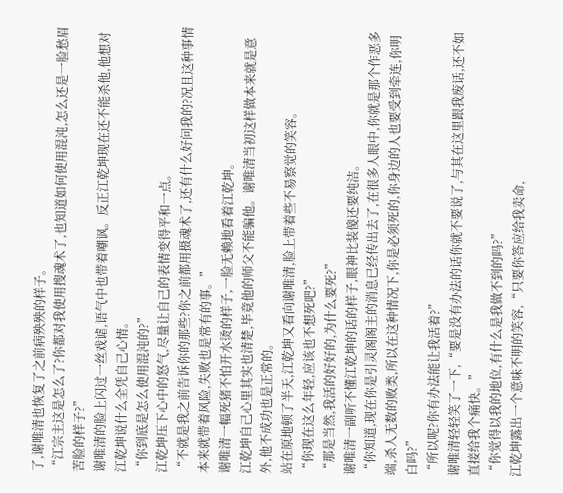了,谢唯清也恢复了之前病殃殃的样子。
“江宗主这是怎么了?你都对我使用搜魂术了,也知道如何使用混沌,怎么还是一脸愁眉苦脸的样子?”
谢唯清的脸上闪过一丝戏谑,语气中也带着嘲讽。反正江乾坤现在还不能杀他,他想对江乾坤说什么全凭自己心情。
“你到底是怎么使用混沌的?”
江乾坤压下心中的怒气,尽量让自己的表情变得平和一点。
“不就是我之前告诉你的那些?你之前都用摄魂术了,还有什么好问我的?况且这种事情本来就带着风险,失败也是常有的事。”
谢唯清一幅死猪不怕开水烫的样子,一脸无赖地看着江乾坤。
江乾坤自己心里其实也清楚,毕竟他的师父不能骗他。谢唯清当初这样做本来就是意外,他不成功也是正常的。
站在原地顿了半天,江乾坤又看向谢唯清,脸上带着些不易察觉的笑容。
“你现在这么年轻,应该也不想死吧?”
“那是当然,我活的好好的,为什么要死?”
谢唯清一副听不懂江乾坤的话的样子,眼神比装傻还要纯洁。
“你知道,现在你是引灵阁阁主的消息已经传出去了,在很多人眼中,你就是那个作恶多端,杀人无数的败类,所以在这种情况下,你是必须死的,你身边的人也要受到牵连,你明白吗?”
“所以呢?你有办法能让我活着?”
谢唯清轻轻笑了一下,“要是没有办法的话你就不要说了,与其在这里跟我废话,还不如直接给我个痛快。”
“你觉得以我的地位,有什么是我做不到的吗?”
江乾坤露出一个意味不明的笑容,“只要你答应给我卖命,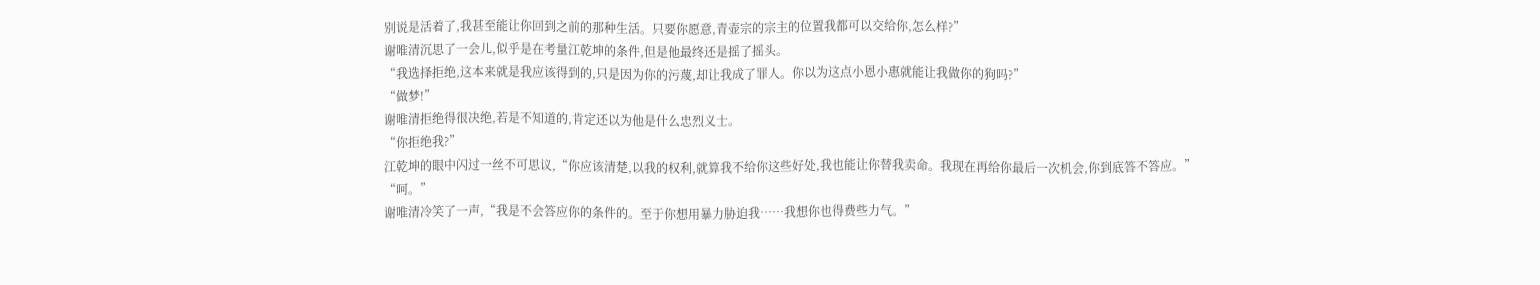别说是活着了,我甚至能让你回到之前的那种生活。只要你愿意,青壶宗的宗主的位置我都可以交给你,怎么样?”
谢唯清沉思了一会儿,似乎是在考量江乾坤的条件,但是他最终还是摇了摇头。
“我选择拒绝,这本来就是我应该得到的,只是因为你的污蔑,却让我成了罪人。你以为这点小恩小惠就能让我做你的狗吗?”
“做梦!”
谢唯清拒绝得很决绝,若是不知道的,肯定还以为他是什么忠烈义士。
“你拒绝我?”
江乾坤的眼中闪过一丝不可思议,“你应该清楚,以我的权利,就算我不给你这些好处,我也能让你替我卖命。我现在再给你最后一次机会,你到底答不答应。”
“呵。”
谢唯清冷笑了一声,“我是不会答应你的条件的。至于你想用暴力胁迫我……我想你也得费些力气。”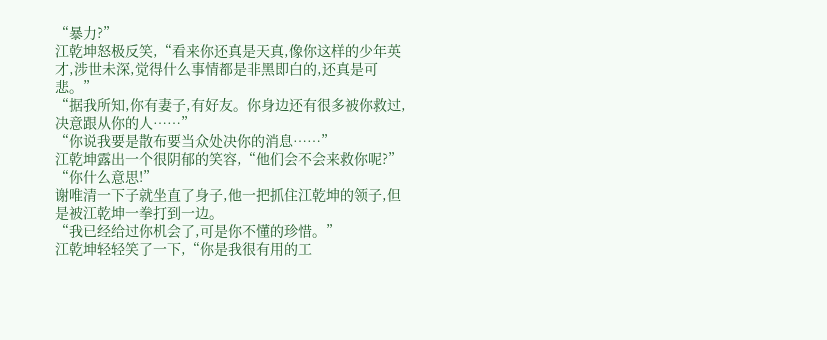“暴力?”
江乾坤怒极反笑,“看来你还真是天真,像你这样的少年英才,涉世未深,觉得什么事情都是非黑即白的,还真是可悲。”
“据我所知,你有妻子,有好友。你身边还有很多被你救过,决意跟从你的人……”
“你说我要是散布要当众处决你的消息……”
江乾坤露出一个很阴郁的笑容,“他们会不会来救你呢?”
“你什么意思!”
谢唯清一下子就坐直了身子,他一把抓住江乾坤的领子,但是被江乾坤一拳打到一边。
“我已经给过你机会了,可是你不懂的珍惜。”
江乾坤轻轻笑了一下,“你是我很有用的工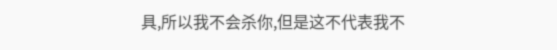具,所以我不会杀你,但是这不代表我不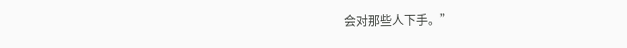会对那些人下手。”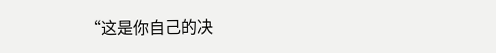“这是你自己的决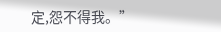定,怨不得我。”